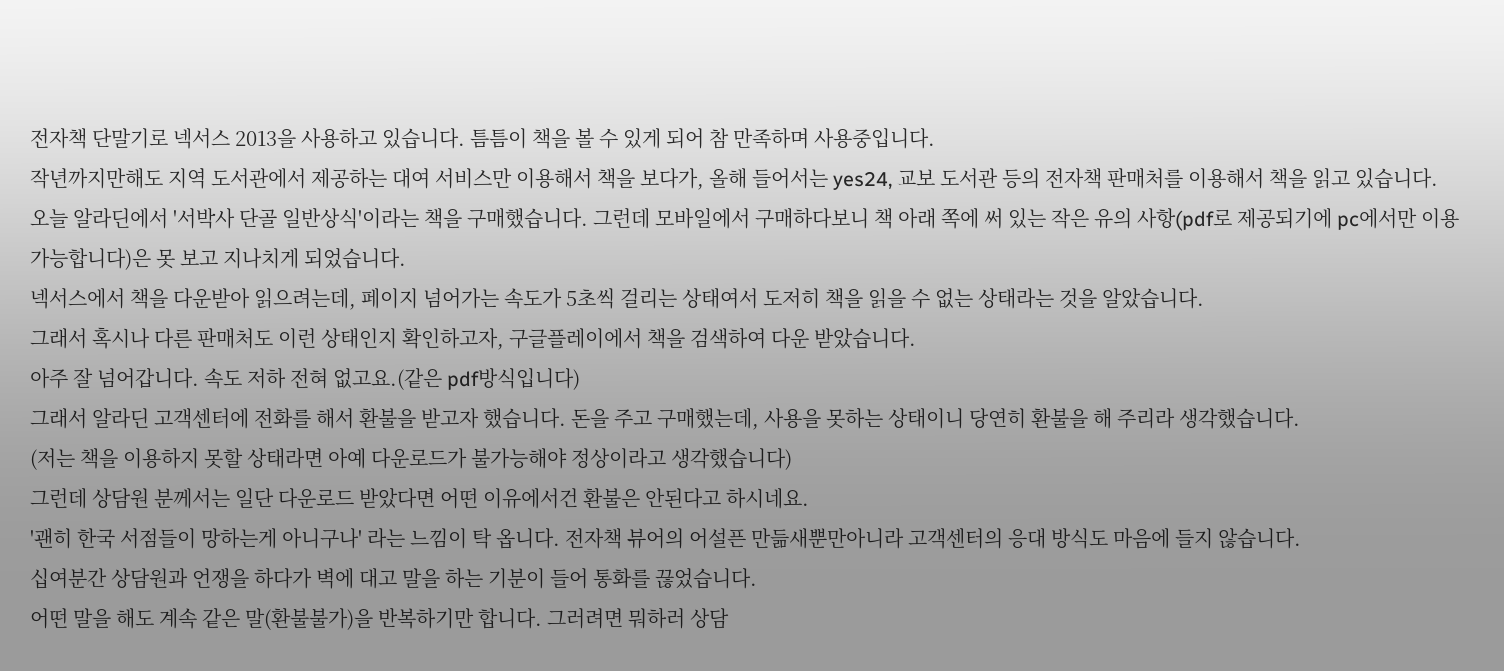전자책 단말기로 넥서스 2013을 사용하고 있습니다. 틈틈이 책을 볼 수 있게 되어 참 만족하며 사용중입니다.
작년까지만해도 지역 도서관에서 제공하는 대여 서비스만 이용해서 책을 보다가, 올해 들어서는 yes24, 교보 도서관 등의 전자책 판매처를 이용해서 책을 읽고 있습니다.
오늘 알라딘에서 '서박사 단골 일반상식'이라는 책을 구매했습니다. 그런데 모바일에서 구매하다보니 책 아래 쪽에 써 있는 작은 유의 사항(pdf로 제공되기에 pc에서만 이용가능합니다)은 못 보고 지나치게 되었습니다.
넥서스에서 책을 다운받아 읽으려는데, 페이지 넘어가는 속도가 5초씩 걸리는 상태여서 도저히 책을 읽을 수 없는 상태라는 것을 알았습니다.
그래서 혹시나 다른 판매처도 이런 상태인지 확인하고자, 구글플레이에서 책을 검색하여 다운 받았습니다.
아주 잘 넘어갑니다. 속도 저하 전혀 없고요.(같은 pdf방식입니다)
그래서 알라딘 고객센터에 전화를 해서 환불을 받고자 했습니다. 돈을 주고 구매했는데, 사용을 못하는 상태이니 당연히 환불을 해 주리라 생각했습니다.
(저는 책을 이용하지 못할 상태라면 아예 다운로드가 불가능해야 정상이라고 생각했습니다)
그런데 상담원 분께서는 일단 다운로드 받았다면 어떤 이유에서건 환불은 안된다고 하시네요.
'괜히 한국 서점들이 망하는게 아니구나' 라는 느낌이 탁 옵니다. 전자책 뷰어의 어설픈 만듦새뿐만아니라 고객센터의 응대 방식도 마음에 들지 않습니다.
십여분간 상담원과 언쟁을 하다가 벽에 대고 말을 하는 기분이 들어 통화를 끊었습니다.
어떤 말을 해도 계속 같은 말(환불불가)을 반복하기만 합니다. 그러려면 뭐하러 상담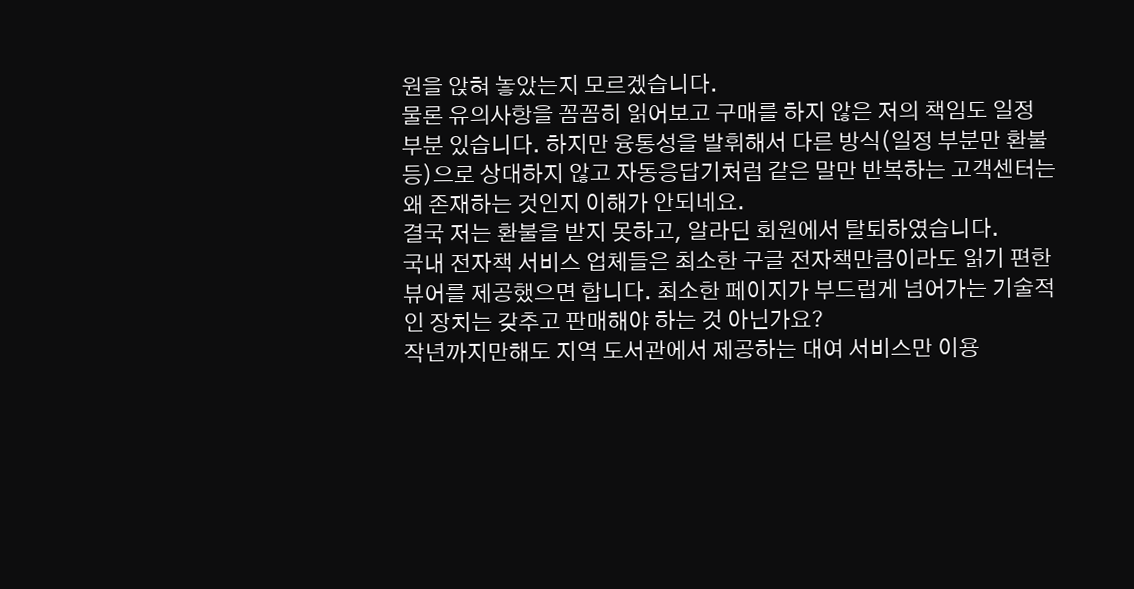원을 앉혀 놓았는지 모르겠습니다.
물론 유의사항을 꼼꼼히 읽어보고 구매를 하지 않은 저의 책임도 일정 부분 있습니다. 하지만 융통성을 발휘해서 다른 방식(일정 부분만 환불 등)으로 상대하지 않고 자동응답기처럼 같은 말만 반복하는 고객센터는 왜 존재하는 것인지 이해가 안되네요.
결국 저는 환불을 받지 못하고, 알라딘 회원에서 탈퇴하였습니다.
국내 전자책 서비스 업체들은 최소한 구글 전자책만큼이라도 읽기 편한 뷰어를 제공했으면 합니다. 최소한 페이지가 부드럽게 넘어가는 기술적인 장치는 갖추고 판매해야 하는 것 아닌가요?
작년까지만해도 지역 도서관에서 제공하는 대여 서비스만 이용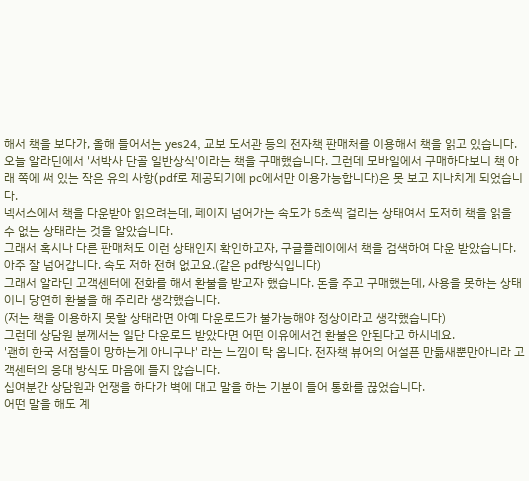해서 책을 보다가, 올해 들어서는 yes24, 교보 도서관 등의 전자책 판매처를 이용해서 책을 읽고 있습니다.
오늘 알라딘에서 '서박사 단골 일반상식'이라는 책을 구매했습니다. 그런데 모바일에서 구매하다보니 책 아래 쪽에 써 있는 작은 유의 사항(pdf로 제공되기에 pc에서만 이용가능합니다)은 못 보고 지나치게 되었습니다.
넥서스에서 책을 다운받아 읽으려는데, 페이지 넘어가는 속도가 5초씩 걸리는 상태여서 도저히 책을 읽을 수 없는 상태라는 것을 알았습니다.
그래서 혹시나 다른 판매처도 이런 상태인지 확인하고자, 구글플레이에서 책을 검색하여 다운 받았습니다.
아주 잘 넘어갑니다. 속도 저하 전혀 없고요.(같은 pdf방식입니다)
그래서 알라딘 고객센터에 전화를 해서 환불을 받고자 했습니다. 돈을 주고 구매했는데, 사용을 못하는 상태이니 당연히 환불을 해 주리라 생각했습니다.
(저는 책을 이용하지 못할 상태라면 아예 다운로드가 불가능해야 정상이라고 생각했습니다)
그런데 상담원 분께서는 일단 다운로드 받았다면 어떤 이유에서건 환불은 안된다고 하시네요.
'괜히 한국 서점들이 망하는게 아니구나' 라는 느낌이 탁 옵니다. 전자책 뷰어의 어설픈 만듦새뿐만아니라 고객센터의 응대 방식도 마음에 들지 않습니다.
십여분간 상담원과 언쟁을 하다가 벽에 대고 말을 하는 기분이 들어 통화를 끊었습니다.
어떤 말을 해도 계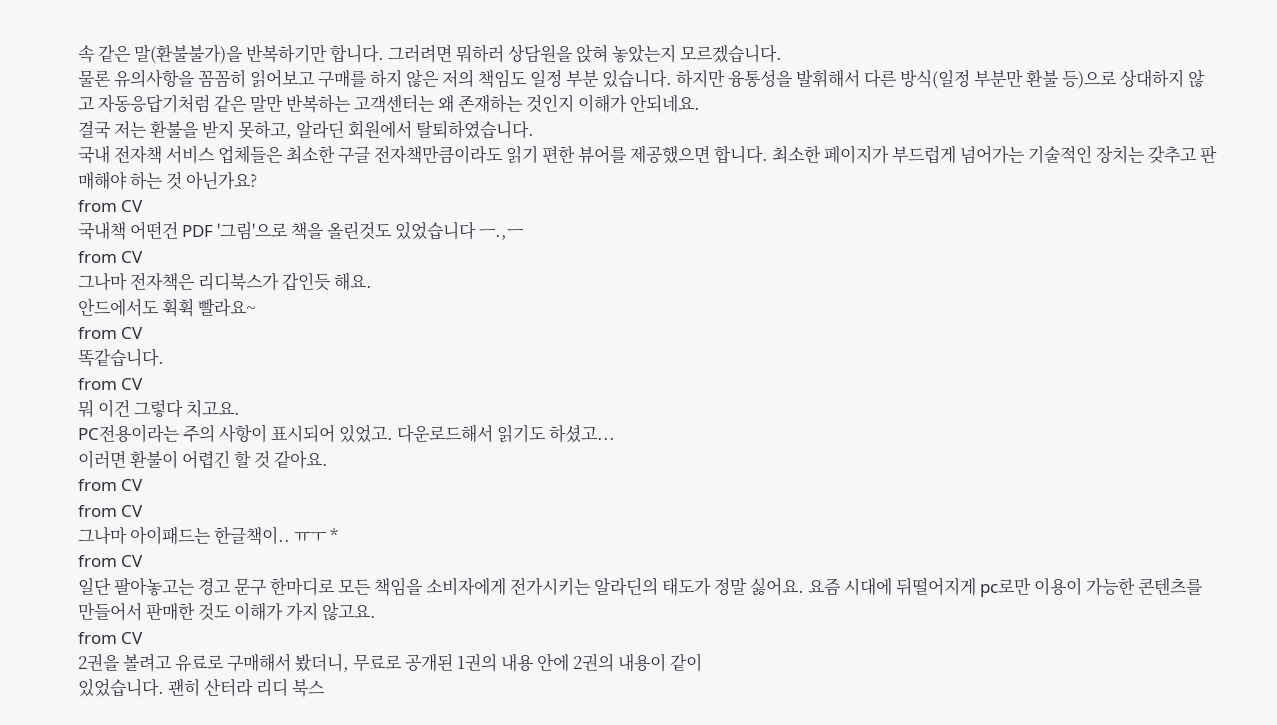속 같은 말(환불불가)을 반복하기만 합니다. 그러려면 뭐하러 상담원을 앉혀 놓았는지 모르겠습니다.
물론 유의사항을 꼼꼼히 읽어보고 구매를 하지 않은 저의 책임도 일정 부분 있습니다. 하지만 융통성을 발휘해서 다른 방식(일정 부분만 환불 등)으로 상대하지 않고 자동응답기처럼 같은 말만 반복하는 고객센터는 왜 존재하는 것인지 이해가 안되네요.
결국 저는 환불을 받지 못하고, 알라딘 회원에서 탈퇴하였습니다.
국내 전자책 서비스 업체들은 최소한 구글 전자책만큼이라도 읽기 편한 뷰어를 제공했으면 합니다. 최소한 페이지가 부드럽게 넘어가는 기술적인 장치는 갖추고 판매해야 하는 것 아닌가요?
from CV
국내책 어떤건 PDF '그림'으로 책을 올린것도 있었습니다 ㅡ.,ㅡ
from CV
그나마 전자책은 리디북스가 갑인듯 해요.
안드에서도 휙휙 빨라요~
from CV
똑같습니다.
from CV
뭐 이건 그렇다 치고요.
PC전용이라는 주의 사항이 표시되어 있었고. 다운로드해서 읽기도 하셨고...
이러면 환불이 어렵긴 할 것 같아요.
from CV
from CV
그나마 아이패드는 한글책이.. ㅠㅜ *
from CV
일단 팔아놓고는 경고 문구 한마디로 모든 책임을 소비자에게 전가시키는 알라딘의 태도가 정말 싫어요. 요즘 시대에 뒤떨어지게 pc로만 이용이 가능한 콘텐츠를 만들어서 판매한 것도 이해가 가지 않고요.
from CV
2권을 볼려고 유료로 구매해서 봤더니, 무료로 공개된 1권의 내용 안에 2권의 내용이 같이
있었습니다. 괜히 산터라 리디 북스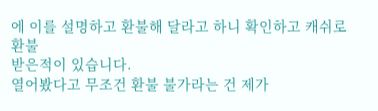에 이를 설명하고 환불해 달라고 하니 확인하고 캐쉬로 환불
받은적이 있습니다.
열어봤다고 무조건 환불 불가라는 건 제가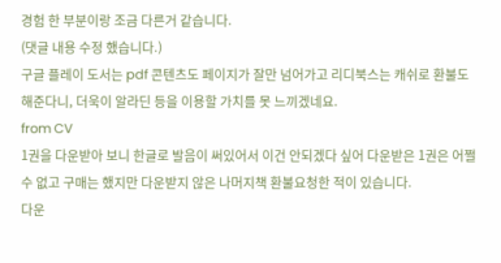경험 한 부분이랑 조금 다른거 같습니다.
(댓글 내용 수정 했습니다.)
구글 플레이 도서는 pdf 콘텐츠도 페이지가 잘만 넘어가고 리디북스는 캐쉬로 환불도 해준다니, 더욱이 알라딘 등을 이용할 가치를 못 느끼겠네요.
from CV
1권을 다운받아 보니 한글로 발음이 써있어서 이건 안되겠다 싶어 다운받은 1권은 어쩔수 없고 구매는 했지만 다운받지 않은 나머지책 환불요청한 적이 있습니다.
다운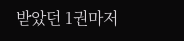받았던 1권마저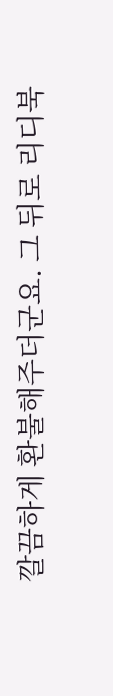깔끔하게 환불해주더군요. 그 뒤로 리디북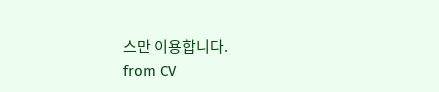스만 이용합니다.
from CV